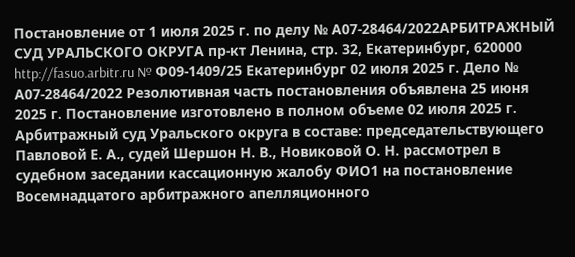Постановление от 1 июля 2025 г. по делу № А07-28464/2022АРБИТРАЖНЫЙ СУД УРАЛЬСКОГО ОКРУГА пр-кт Ленина, стр. 32, Екатеринбург, 620000 http://fasuo.arbitr.ru № Ф09-1409/25 Екатеринбург 02 июля 2025 г. Дело № А07-28464/2022 Резолютивная часть постановления объявлена 25 июня 2025 г. Постановление изготовлено в полном объеме 02 июля 2025 г. Арбитражный суд Уральского округа в составе: председательствующего Павловой Е. А., судей Шершон Н. В., Новиковой О. Н. рассмотрел в судебном заседании кассационную жалобу ФИО1 на постановление Восемнадцатого арбитражного апелляционного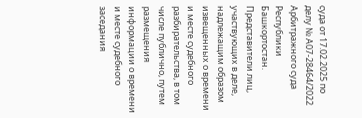суда от 17.02.2025 по делу № А07-28464/2022 Арбитражного суда Республики Башкортостан. Представители лиц, участвующих в деле, надлежащим образом извещенных о времени и месте судебного разбирательства, в том числе публично, путем размещения информации о времени и месте судебного заседания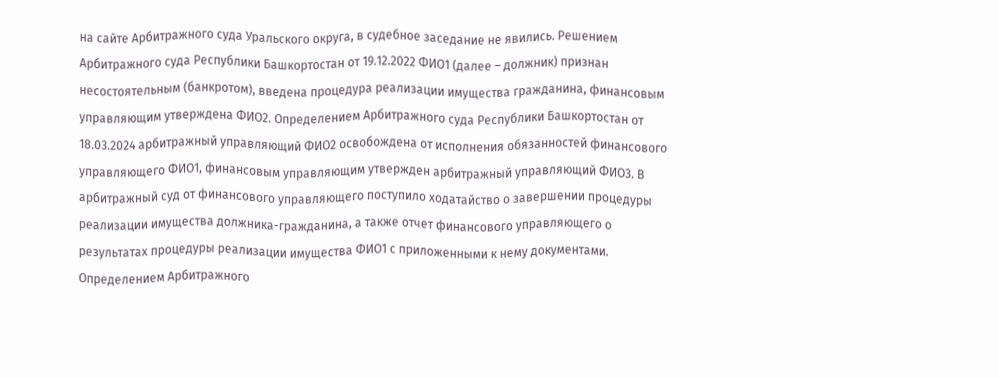на сайте Арбитражного суда Уральского округа, в судебное заседание не явились. Решением Арбитражного суда Республики Башкортостан от 19.12.2022 ФИО1 (далее – должник) признан несостоятельным (банкротом), введена процедура реализации имущества гражданина, финансовым управляющим утверждена ФИО2. Определением Арбитражного суда Республики Башкортостан от 18.03.2024 арбитражный управляющий ФИО2 освобождена от исполнения обязанностей финансового управляющего ФИО1, финансовым управляющим утвержден арбитражный управляющий ФИО3. В арбитражный суд от финансового управляющего поступило ходатайство о завершении процедуры реализации имущества должника-гражданина, а также отчет финансового управляющего о результатах процедуры реализации имущества ФИО1 с приложенными к нему документами. Определением Арбитражного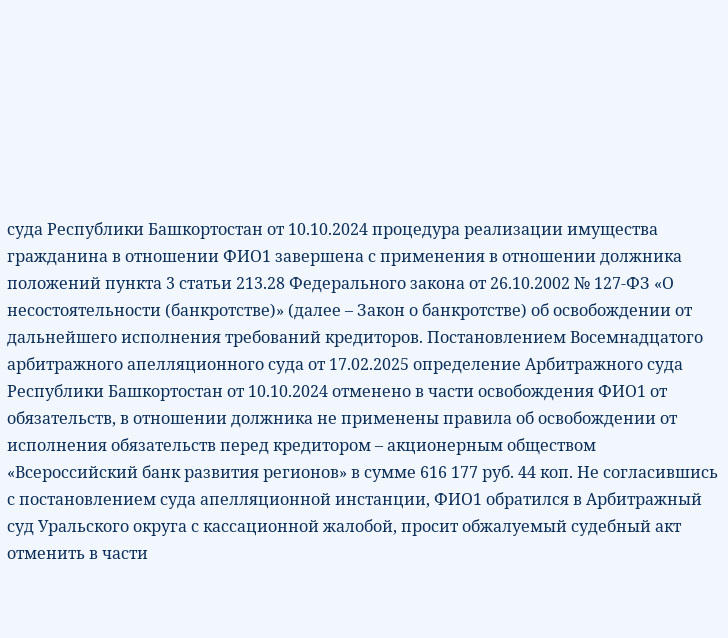суда Республики Башкортостан от 10.10.2024 процедура реализации имущества гражданина в отношении ФИО1 завершена с применения в отношении должника положений пункта 3 статьи 213.28 Федерального закона от 26.10.2002 № 127-ФЗ «О несостоятельности (банкротстве)» (далее – Закон о банкротстве) об освобождении от дальнейшего исполнения требований кредиторов. Постановлением Восемнадцатого арбитражного апелляционного суда от 17.02.2025 определение Арбитражного суда Республики Башкортостан от 10.10.2024 отменено в части освобождения ФИО1 от обязательств, в отношении должника не применены правила об освобождении от исполнения обязательств перед кредитором – акционерным обществом «Всероссийский банк развития регионов» в сумме 616 177 руб. 44 коп. Не согласившись с постановлением суда апелляционной инстанции, ФИО1 обратился в Арбитражный суд Уральского округа с кассационной жалобой, просит обжалуемый судебный акт отменить в части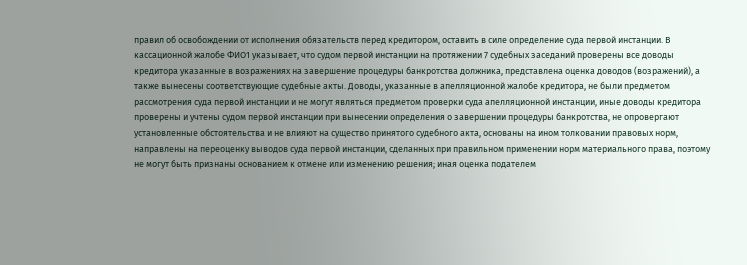правил об освобождении от исполнения обязательств перед кредитором, оставить в силе определение суда первой инстанции. В кассационной жалобе ФИО1 указывает, что судом первой инстанции на протяжении 7 судебных заседаний проверены все доводы кредитора указанные в возражениях на завершение процедуры банкротства должника, представлена оценка доводов (возражений), а также вынесены соответствующие судебные акты. Доводы, указанные в апелляционной жалобе кредитора, не были предметом рассмотрения суда первой инстанции и не могут являться предметом проверки суда апелляционной инстанции, иные доводы кредитора проверены и учтены судом первой инстанции при вынесении определения о завершении процедуры банкротства, не опровергают установленные обстоятельства и не влияют на существо принятого судебного акта, основаны на ином толковании правовых норм, направлены на переоценку выводов суда первой инстанции, сделанных при правильном применении норм материального права, поэтому не могут быть признаны основанием к отмене или изменению решения; иная оценка подателем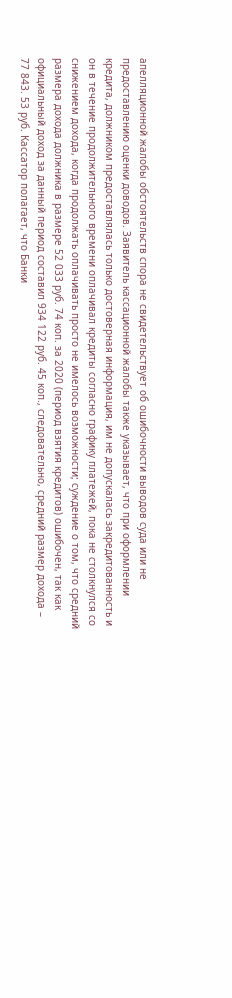апелляционной жалобы обстоятельств спора не свидетельствует об ошибочности выводов суда или не предоставлению оценки доводов. Заявитель кассационной жалобы также указывает, что при оформлении кредита, должником предоставлялась только достоверная информация, им не допускалась закредитованность и он в течение продолжительного времени оплачивал кредиты согласно графику платежей, пока не столкнулся со снижением дохода, когда продолжать оплачивать просто не имелось возможности; суждение о том, что средний размера дохода должника в размере 52 033 руб. 74 коп. за 2020 (период взятия кредитов) ошибочен, так как официальный доход за данный период составил 934 122 руб. 45 коп., следовательно, средний размер дохода – 77 843. 53 руб. Кассатор полагает, что Банки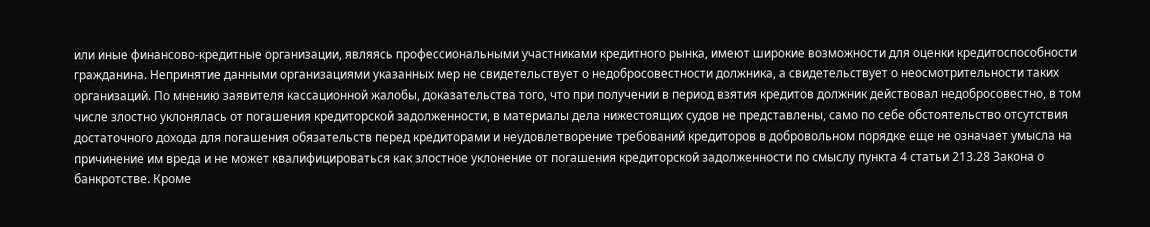или иные финансово-кредитные организации, являясь профессиональными участниками кредитного рынка, имеют широкие возможности для оценки кредитоспособности гражданина. Непринятие данными организациями указанных мер не свидетельствует о недобросовестности должника, а свидетельствует о неосмотрительности таких организаций. По мнению заявителя кассационной жалобы, доказательства того, что при получении в период взятия кредитов должник действовал недобросовестно, в том числе злостно уклонялась от погашения кредиторской задолженности, в материалы дела нижестоящих судов не представлены, само по себе обстоятельство отсутствия достаточного дохода для погашения обязательств перед кредиторами и неудовлетворение требований кредиторов в добровольном порядке еще не означает умысла на причинение им вреда и не может квалифицироваться как злостное уклонение от погашения кредиторской задолженности по смыслу пункта 4 статьи 213.28 Закона о банкротстве. Кроме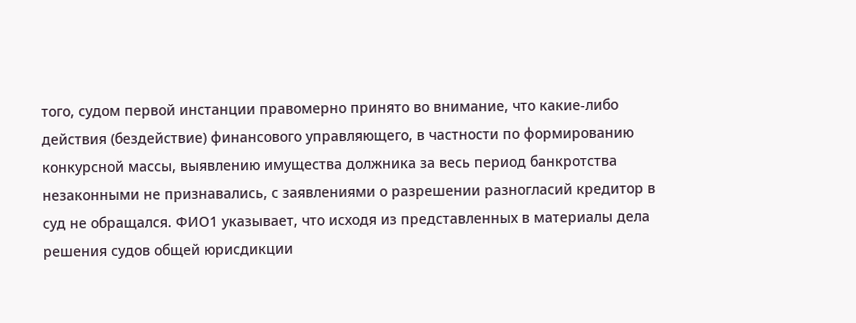того, судом первой инстанции правомерно принято во внимание, что какие-либо действия (бездействие) финансового управляющего, в частности по формированию конкурсной массы, выявлению имущества должника за весь период банкротства незаконными не признавались, с заявлениями о разрешении разногласий кредитор в суд не обращался. ФИО1 указывает, что исходя из представленных в материалы дела решения судов общей юрисдикции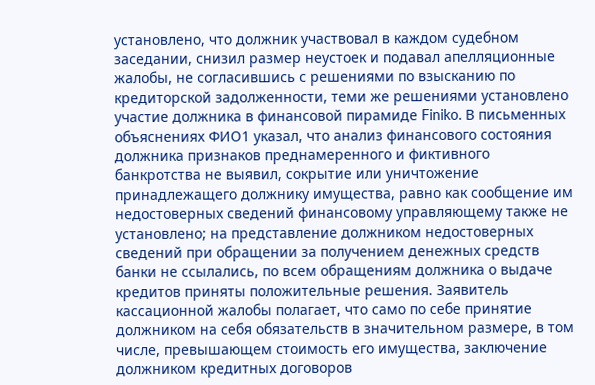установлено, что должник участвовал в каждом судебном заседании, снизил размер неустоек и подавал апелляционные жалобы, не согласившись с решениями по взысканию по кредиторской задолженности, теми же решениями установлено участие должника в финансовой пирамиде Finiko. В письменных объяснениях ФИО1 указал, что анализ финансового состояния должника признаков преднамеренного и фиктивного банкротства не выявил, сокрытие или уничтожение принадлежащего должнику имущества, равно как сообщение им недостоверных сведений финансовому управляющему также не установлено; на представление должником недостоверных сведений при обращении за получением денежных средств банки не ссылались, по всем обращениям должника о выдаче кредитов приняты положительные решения. Заявитель кассационной жалобы полагает, что само по себе принятие должником на себя обязательств в значительном размере, в том числе, превышающем стоимость его имущества, заключение должником кредитных договоров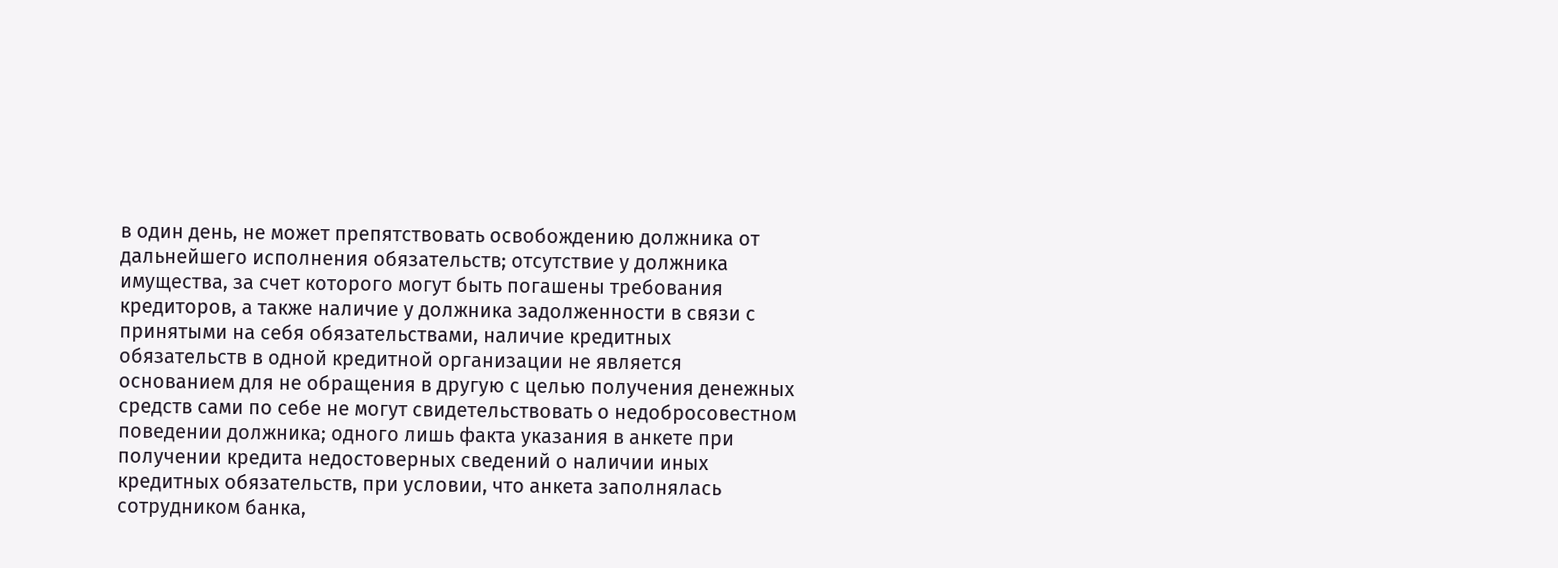в один день, не может препятствовать освобождению должника от дальнейшего исполнения обязательств; отсутствие у должника имущества, за счет которого могут быть погашены требования кредиторов, а также наличие у должника задолженности в связи с принятыми на себя обязательствами, наличие кредитных обязательств в одной кредитной организации не является основанием для не обращения в другую с целью получения денежных средств сами по себе не могут свидетельствовать о недобросовестном поведении должника; одного лишь факта указания в анкете при получении кредита недостоверных сведений о наличии иных кредитных обязательств, при условии, что анкета заполнялась сотрудником банка,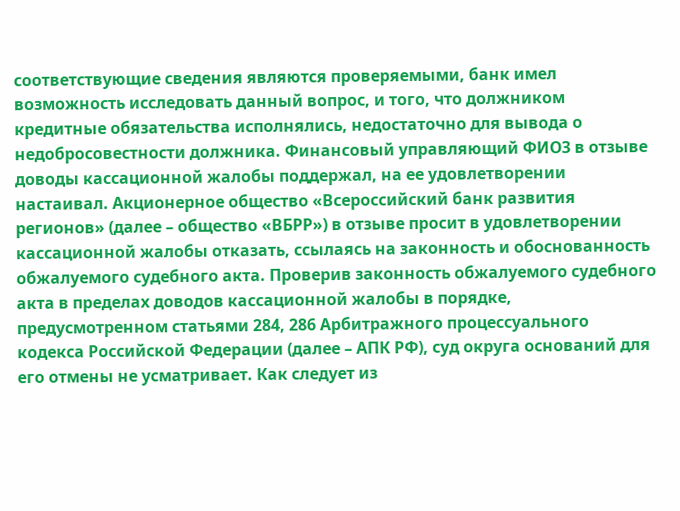соответствующие сведения являются проверяемыми, банк имел возможность исследовать данный вопрос, и того, что должником кредитные обязательства исполнялись, недостаточно для вывода о недобросовестности должника. Финансовый управляющий ФИО3 в отзыве доводы кассационной жалобы поддержал, на ее удовлетворении настаивал. Акционерное общество «Всероссийский банк развития регионов» (далее – общество «ВБРР») в отзыве просит в удовлетворении кассационной жалобы отказать, ссылаясь на законность и обоснованность обжалуемого судебного акта. Проверив законность обжалуемого судебного акта в пределах доводов кассационной жалобы в порядке, предусмотренном статьями 284, 286 Арбитражного процессуального кодекса Российской Федерации (далее – АПК РФ), суд округа оснований для его отмены не усматривает. Как следует из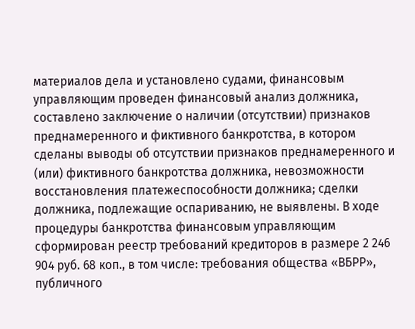материалов дела и установлено судами, финансовым управляющим проведен финансовый анализ должника, составлено заключение о наличии (отсутствии) признаков преднамеренного и фиктивного банкротства, в котором сделаны выводы об отсутствии признаков преднамеренного и (или) фиктивного банкротства должника, невозможности восстановления платежеспособности должника; сделки должника, подлежащие оспариванию, не выявлены. В ходе процедуры банкротства финансовым управляющим сформирован реестр требований кредиторов в размере 2 246 904 руб. 68 коп., в том числе: требования общества «ВБРР», публичного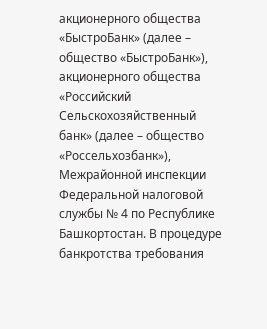акционерного общества «БыстроБанк» (далее – общество «БыстроБанк»), акционерного общества «Российский Сельскохозяйственный банк» (далее – общество «Россельхозбанк»), Межрайонной инспекции Федеральной налоговой службы № 4 по Республике Башкортостан. В процедуре банкротства требования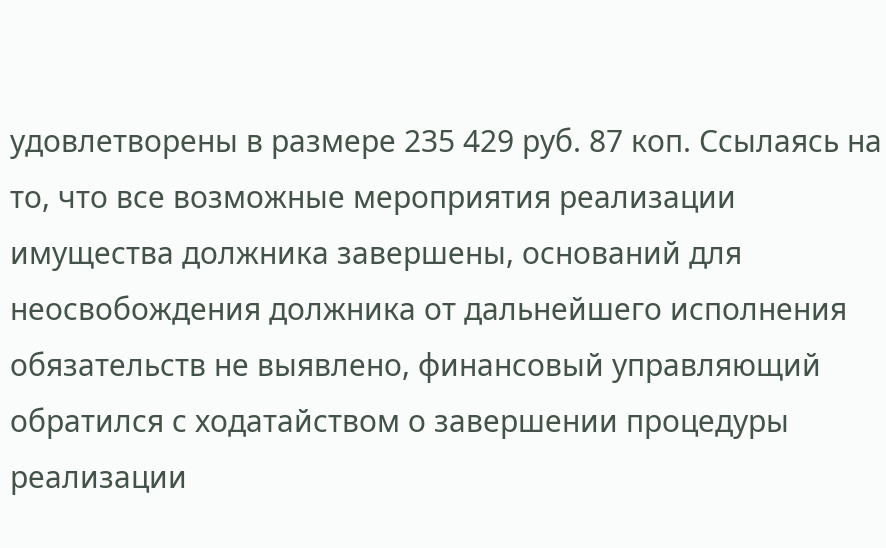удовлетворены в размере 235 429 руб. 87 коп. Ссылаясь на то, что все возможные мероприятия реализации имущества должника завершены, оснований для неосвобождения должника от дальнейшего исполнения обязательств не выявлено, финансовый управляющий обратился с ходатайством о завершении процедуры реализации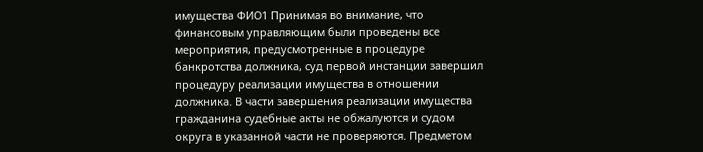имущества ФИО1 Принимая во внимание, что финансовым управляющим были проведены все мероприятия, предусмотренные в процедуре банкротства должника, суд первой инстанции завершил процедуру реализации имущества в отношении должника. В части завершения реализации имущества гражданина судебные акты не обжалуются и судом округа в указанной части не проверяются. Предметом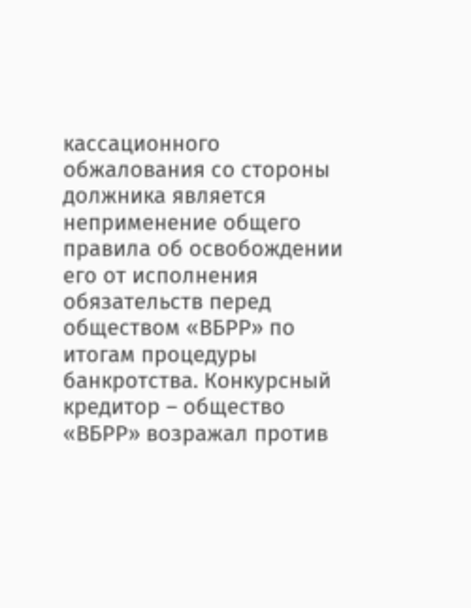кассационного обжалования со стороны должника является неприменение общего правила об освобождении его от исполнения обязательств перед обществом «ВБРР» по итогам процедуры банкротства. Конкурсный кредитор – общество «ВБРР» возражал против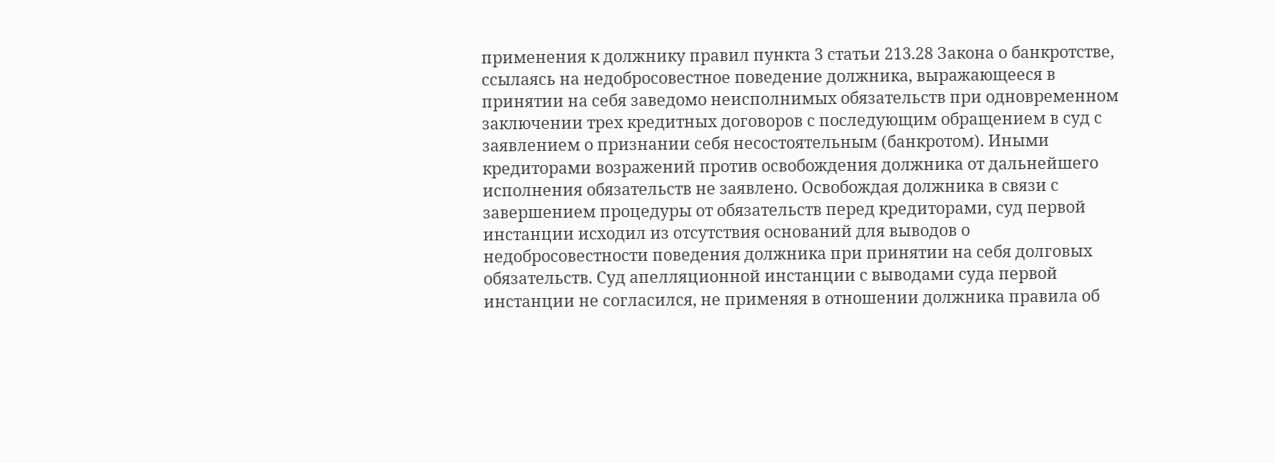применения к должнику правил пункта 3 статьи 213.28 Закона о банкротстве, ссылаясь на недобросовестное поведение должника, выражающееся в принятии на себя заведомо неисполнимых обязательств при одновременном заключении трех кредитных договоров с последующим обращением в суд с заявлением о признании себя несостоятельным (банкротом). Иными кредиторами возражений против освобождения должника от дальнейшего исполнения обязательств не заявлено. Освобождая должника в связи с завершением процедуры от обязательств перед кредиторами, суд первой инстанции исходил из отсутствия оснований для выводов о недобросовестности поведения должника при принятии на себя долговых обязательств. Суд апелляционной инстанции с выводами суда первой инстанции не согласился, не применяя в отношении должника правила об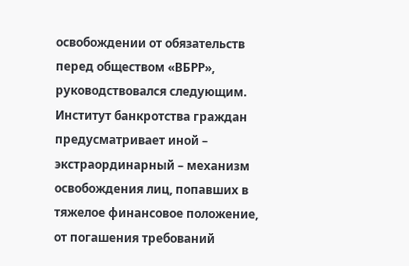освобождении от обязательств перед обществом «ВБРР», руководствовался следующим. Институт банкротства граждан предусматривает иной – экстраординарный – механизм освобождения лиц, попавших в тяжелое финансовое положение, от погашения требований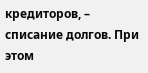кредиторов, – списание долгов. При этом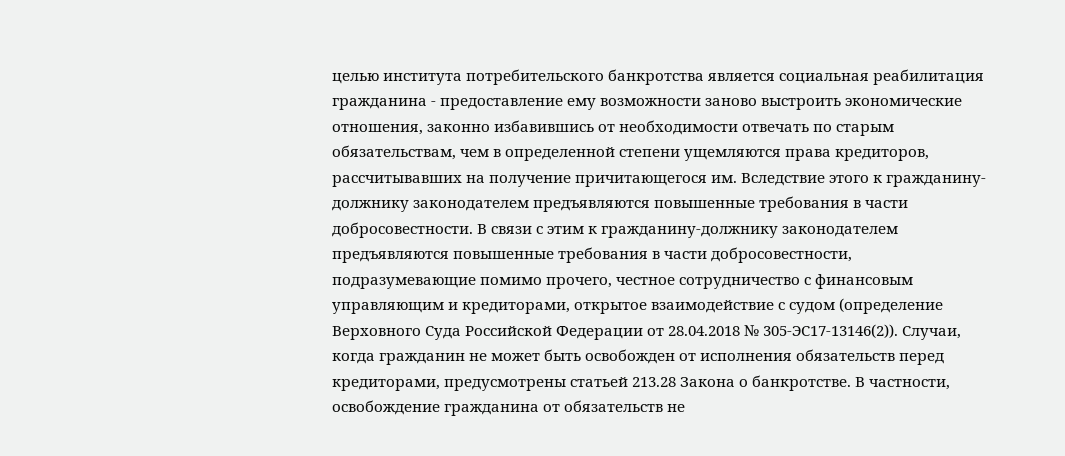целью института потребительского банкротства является социальная реабилитация гражданина - предоставление ему возможности заново выстроить экономические отношения, законно избавившись от необходимости отвечать по старым обязательствам, чем в определенной степени ущемляются права кредиторов, рассчитывавших на получение причитающегося им. Вследствие этого к гражданину-должнику законодателем предъявляются повышенные требования в части добросовестности. В связи с этим к гражданину-должнику законодателем предъявляются повышенные требования в части добросовестности, подразумевающие помимо прочего, честное сотрудничество с финансовым управляющим и кредиторами, открытое взаимодействие с судом (определение Верховного Суда Российской Федерации от 28.04.2018 № 305-ЭС17-13146(2)). Случаи, когда гражданин не может быть освобожден от исполнения обязательств перед кредиторами, предусмотрены статьей 213.28 Закона о банкротстве. В частности, освобождение гражданина от обязательств не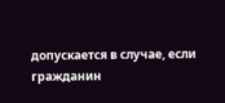допускается в случае, если гражданин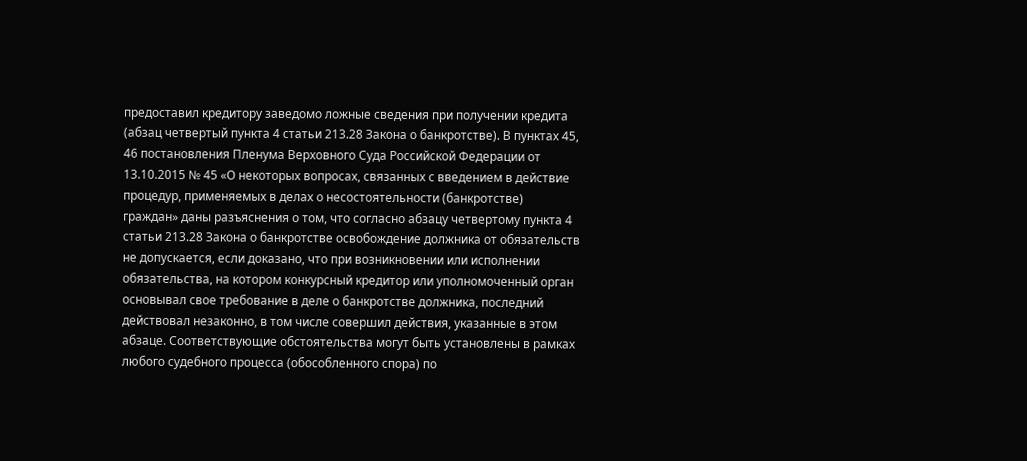предоставил кредитору заведомо ложные сведения при получении кредита (абзац четвертый пункта 4 статьи 213.28 Закона о банкротстве). В пунктах 45, 46 постановления Пленума Верховного Суда Российской Федерации от 13.10.2015 № 45 «О некоторых вопросах, связанных с введением в действие процедур, применяемых в делах о несостоятельности (банкротстве) граждан» даны разъяснения о том, что согласно абзацу четвертому пункта 4 статьи 213.28 Закона о банкротстве освобождение должника от обязательств не допускается, если доказано, что при возникновении или исполнении обязательства, на котором конкурсный кредитор или уполномоченный орган основывал свое требование в деле о банкротстве должника, последний действовал незаконно, в том числе совершил действия, указанные в этом абзаце. Соответствующие обстоятельства могут быть установлены в рамках любого судебного процесса (обособленного спора) по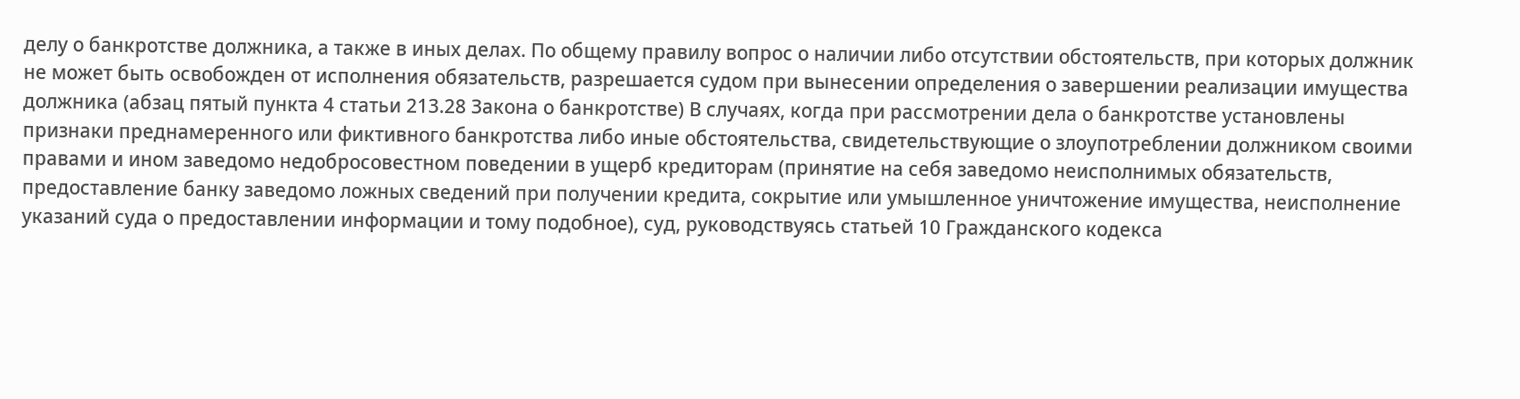делу о банкротстве должника, а также в иных делах. По общему правилу вопрос о наличии либо отсутствии обстоятельств, при которых должник не может быть освобожден от исполнения обязательств, разрешается судом при вынесении определения о завершении реализации имущества должника (абзац пятый пункта 4 статьи 213.28 Закона о банкротстве) В случаях, когда при рассмотрении дела о банкротстве установлены признаки преднамеренного или фиктивного банкротства либо иные обстоятельства, свидетельствующие о злоупотреблении должником своими правами и ином заведомо недобросовестном поведении в ущерб кредиторам (принятие на себя заведомо неисполнимых обязательств, предоставление банку заведомо ложных сведений при получении кредита, сокрытие или умышленное уничтожение имущества, неисполнение указаний суда о предоставлении информации и тому подобное), суд, руководствуясь статьей 10 Гражданского кодекса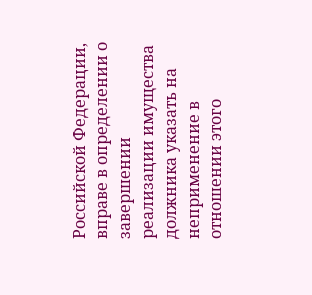Российской Федерации, вправе в определении о завершении реализации имущества должника указать на неприменение в отношении этого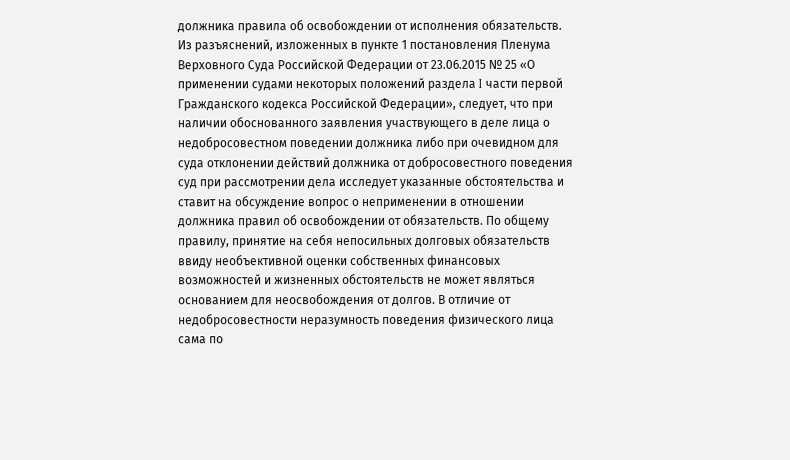должника правила об освобождении от исполнения обязательств. Из разъяснений, изложенных в пункте 1 постановления Пленума Верховного Суда Российской Федерации от 23.06.2015 № 25 «О применении судами некоторых положений раздела I части первой Гражданского кодекса Российской Федерации», следует, что при наличии обоснованного заявления участвующего в деле лица о недобросовестном поведении должника либо при очевидном для суда отклонении действий должника от добросовестного поведения суд при рассмотрении дела исследует указанные обстоятельства и ставит на обсуждение вопрос о неприменении в отношении должника правил об освобождении от обязательств. По общему правилу, принятие на себя непосильных долговых обязательств ввиду необъективной оценки собственных финансовых возможностей и жизненных обстоятельств не может являться основанием для неосвобождения от долгов. В отличие от недобросовестности неразумность поведения физического лица сама по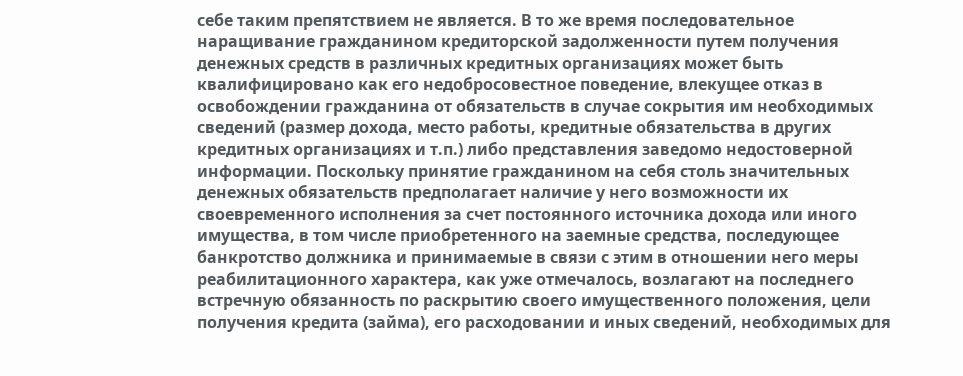себе таким препятствием не является. В то же время последовательное наращивание гражданином кредиторской задолженности путем получения денежных средств в различных кредитных организациях может быть квалифицировано как его недобросовестное поведение, влекущее отказ в освобождении гражданина от обязательств в случае сокрытия им необходимых сведений (размер дохода, место работы, кредитные обязательства в других кредитных организациях и т.п.) либо представления заведомо недостоверной информации. Поскольку принятие гражданином на себя столь значительных денежных обязательств предполагает наличие у него возможности их своевременного исполнения за счет постоянного источника дохода или иного имущества, в том числе приобретенного на заемные средства, последующее банкротство должника и принимаемые в связи с этим в отношении него меры реабилитационного характера, как уже отмечалось, возлагают на последнего встречную обязанность по раскрытию своего имущественного положения, цели получения кредита (займа), его расходовании и иных сведений, необходимых для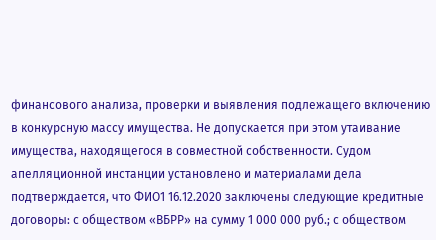финансового анализа, проверки и выявления подлежащего включению в конкурсную массу имущества. Не допускается при этом утаивание имущества, находящегося в совместной собственности. Судом апелляционной инстанции установлено и материалами дела подтверждается, что ФИО1 16.12.2020 заключены следующие кредитные договоры: с обществом «ВБРР» на сумму 1 000 000 руб.; с обществом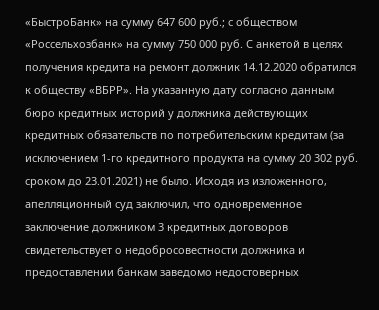«БыстроБанк» на сумму 647 600 руб.; с обществом «Россельхозбанк» на сумму 750 000 руб. С анкетой в целях получения кредита на ремонт должник 14.12.2020 обратился к обществу «ВБРР». На указанную дату согласно данным бюро кредитных историй у должника действующих кредитных обязательств по потребительским кредитам (за исключением 1-го кредитного продукта на сумму 20 302 руб. сроком до 23.01.2021) не было. Исходя из изложенного, апелляционный суд заключил, что одновременное заключение должником 3 кредитных договоров свидетельствует о недобросовестности должника и предоставлении банкам заведомо недостоверных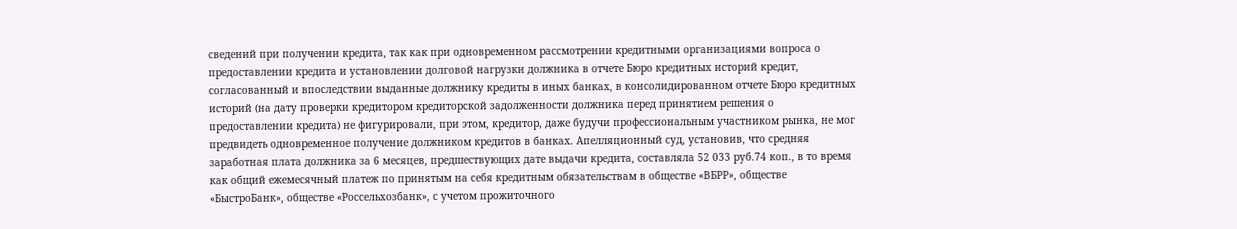сведений при получении кредита, так как при одновременном рассмотрении кредитными организациями вопроса о предоставлении кредита и установлении долговой нагрузки должника в отчете Бюро кредитных историй кредит, согласованный и впоследствии выданные должнику кредиты в иных банках, в консолидированном отчете Бюро кредитных историй (на дату проверки кредитором кредиторской задолженности должника перед принятием решения о предоставлении кредита) не фигурировали, при этом, кредитор, даже будучи профессиональным участником рынка, не мог предвидеть одновременное получение должником кредитов в банках. Апелляционный суд, установив, что средняя заработная плата должника за 6 месяцев, предшествующих дате выдачи кредита, составляла 52 033 руб.74 коп., в то время как общий ежемесячный платеж по принятым на себя кредитным обязательствам в обществе «ВБРР», обществе «БыстроБанк», обществе «Россельхозбанк», с учетом прожиточного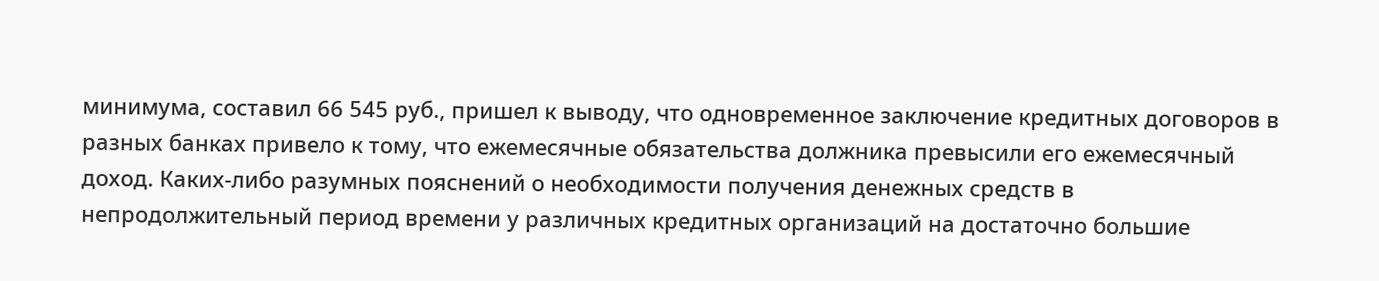минимума, составил 66 545 руб., пришел к выводу, что одновременное заключение кредитных договоров в разных банках привело к тому, что ежемесячные обязательства должника превысили его ежемесячный доход. Каких-либо разумных пояснений о необходимости получения денежных средств в непродолжительный период времени у различных кредитных организаций на достаточно большие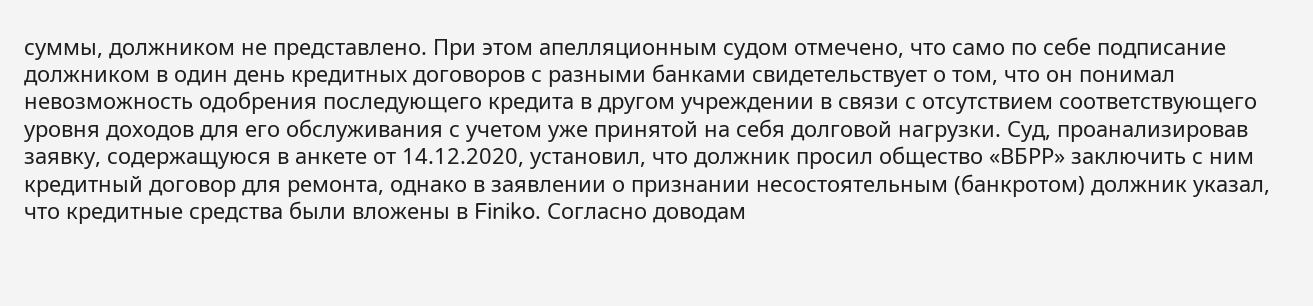суммы, должником не представлено. При этом апелляционным судом отмечено, что само по себе подписание должником в один день кредитных договоров с разными банками свидетельствует о том, что он понимал невозможность одобрения последующего кредита в другом учреждении в связи с отсутствием соответствующего уровня доходов для его обслуживания с учетом уже принятой на себя долговой нагрузки. Суд, проанализировав заявку, содержащуюся в анкете от 14.12.2020, установил, что должник просил общество «ВБРР» заключить с ним кредитный договор для ремонта, однако в заявлении о признании несостоятельным (банкротом) должник указал, что кредитные средства были вложены в Finiko. Согласно доводам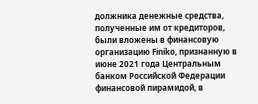должника денежные средства, полученные им от кредиторов, были вложены в финансовую организацию Finiko, признанную в июне 2021 года Центральным банком Российской Федерации финансовой пирамидой, в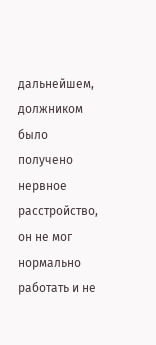дальнейшем, должником было получено нервное расстройство, он не мог нормально работать и не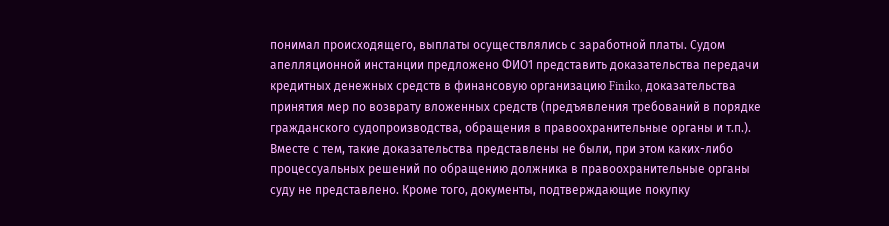понимал происходящего, выплаты осуществлялись с заработной платы. Судом апелляционной инстанции предложено ФИО1 представить доказательства передачи кредитных денежных средств в финансовую организацию Finiko, доказательства принятия мер по возврату вложенных средств (предъявления требований в порядке гражданского судопроизводства, обращения в правоохранительные органы и т.п.). Вместе с тем, такие доказательства представлены не были, при этом каких-либо процессуальных решений по обращению должника в правоохранительные органы суду не представлено. Кроме того, документы, подтверждающие покупку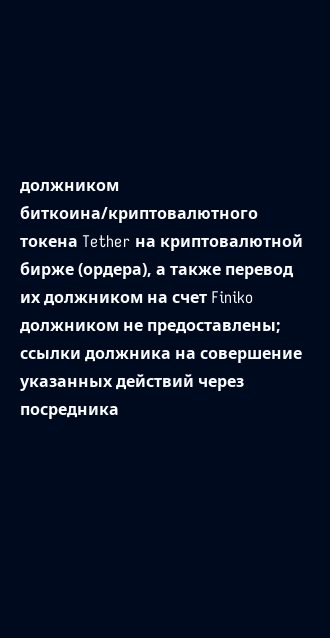должником биткоина/криптовалютного токена Tether на криптовалютной бирже (ордера), а также перевод их должником на счет Finiko должником не предоставлены; ссылки должника на совершение указанных действий через посредника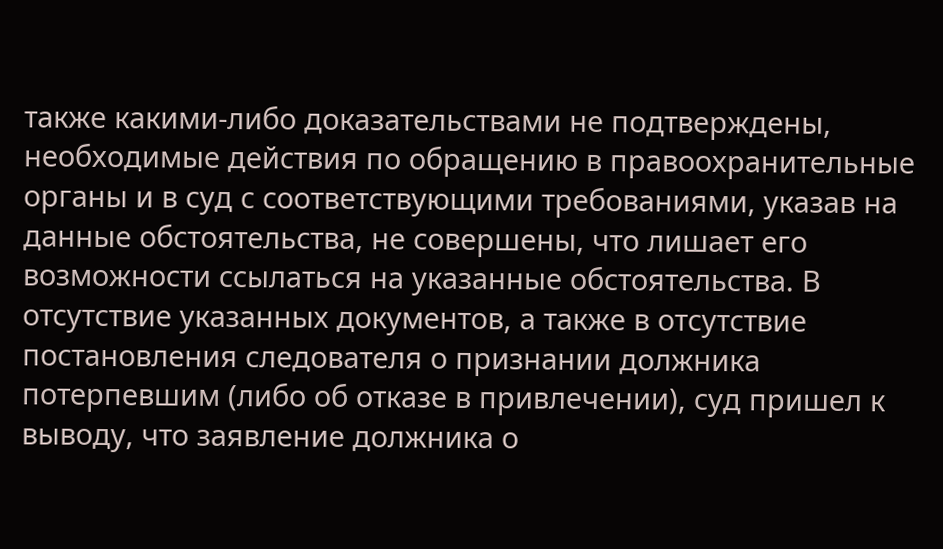также какими-либо доказательствами не подтверждены, необходимые действия по обращению в правоохранительные органы и в суд с соответствующими требованиями, указав на данные обстоятельства, не совершены, что лишает его возможности ссылаться на указанные обстоятельства. В отсутствие указанных документов, а также в отсутствие постановления следователя о признании должника потерпевшим (либо об отказе в привлечении), суд пришел к выводу, что заявление должника о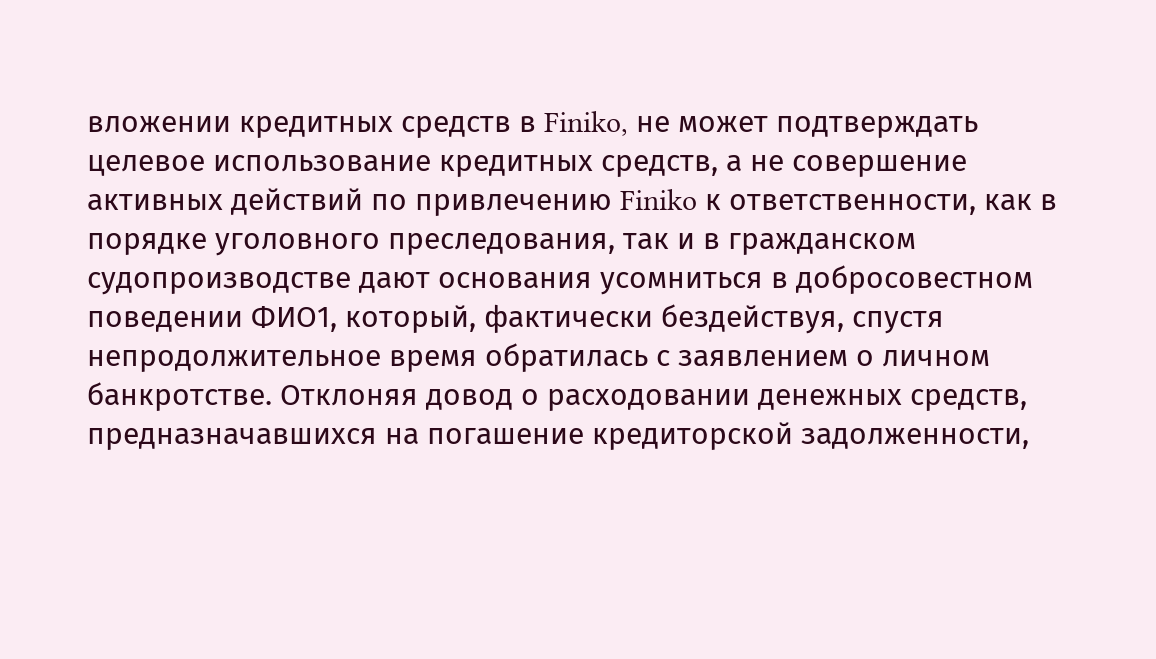вложении кредитных средств в Finiko, не может подтверждать целевое использование кредитных средств, а не совершение активных действий по привлечению Finiko к ответственности, как в порядке уголовного преследования, так и в гражданском судопроизводстве дают основания усомниться в добросовестном поведении ФИО1, который, фактически бездействуя, спустя непродолжительное время обратилась с заявлением о личном банкротстве. Отклоняя довод о расходовании денежных средств, предназначавшихся на погашение кредиторской задолженности,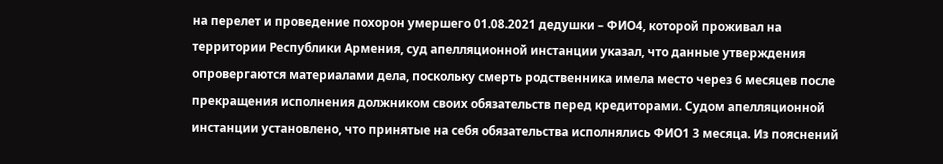на перелет и проведение похорон умершего 01.08.2021 дедушки – ФИО4, которой проживал на территории Республики Армения, суд апелляционной инстанции указал, что данные утверждения опровергаются материалами дела, поскольку смерть родственника имела место через 6 месяцев после прекращения исполнения должником своих обязательств перед кредиторами. Судом апелляционной инстанции установлено, что принятые на себя обязательства исполнялись ФИО1 3 месяца. Из пояснений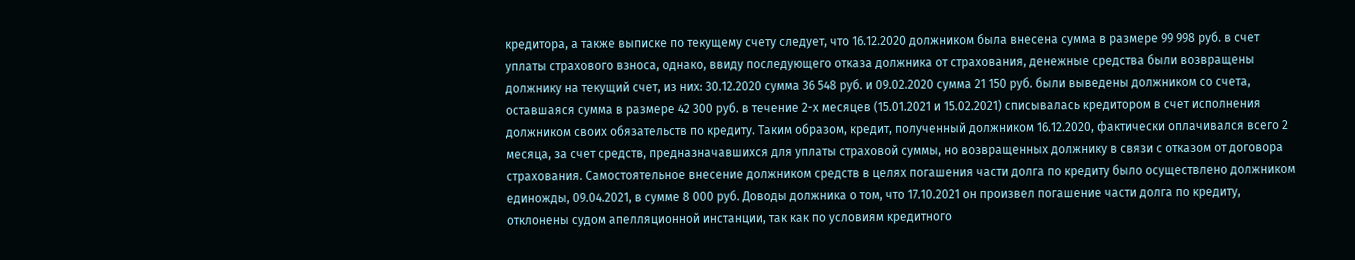кредитора, а также выписке по текущему счету следует, что 16.12.2020 должником была внесена сумма в размере 99 998 руб. в счет уплаты страхового взноса, однако, ввиду последующего отказа должника от страхования, денежные средства были возвращены должнику на текущий счет, из них: 30.12.2020 сумма 36 548 руб. и 09.02.2020 сумма 21 150 руб. были выведены должником со счета, оставшаяся сумма в размере 42 300 руб. в течение 2-х месяцев (15.01.2021 и 15.02.2021) списывалась кредитором в счет исполнения должником своих обязательств по кредиту. Таким образом, кредит, полученный должником 16.12.2020, фактически оплачивался всего 2 месяца, за счет средств, предназначавшихся для уплаты страховой суммы, но возвращенных должнику в связи с отказом от договора страхования. Самостоятельное внесение должником средств в целях погашения части долга по кредиту было осуществлено должником единожды, 09.04.2021, в сумме 8 000 руб. Доводы должника о том, что 17.10.2021 он произвел погашение части долга по кредиту, отклонены судом апелляционной инстанции, так как по условиям кредитного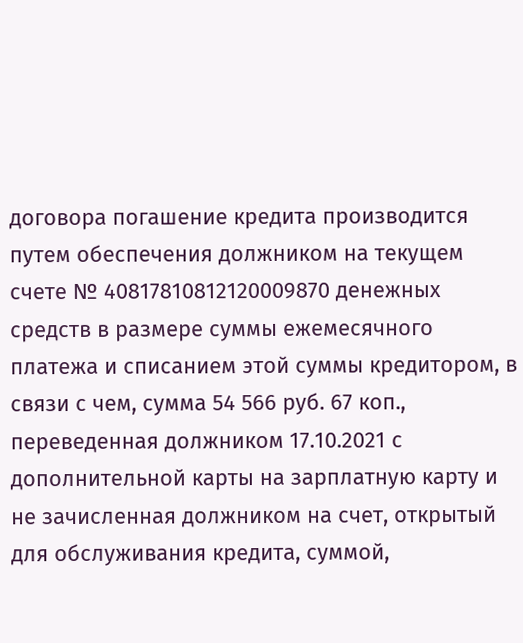договора погашение кредита производится путем обеспечения должником на текущем счете № 40817810812120009870 денежных средств в размере суммы ежемесячного платежа и списанием этой суммы кредитором, в связи с чем, сумма 54 566 руб. 67 коп., переведенная должником 17.10.2021 с дополнительной карты на зарплатную карту и не зачисленная должником на счет, открытый для обслуживания кредита, суммой,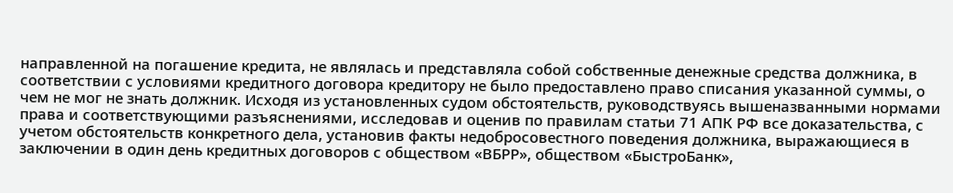направленной на погашение кредита, не являлась и представляла собой собственные денежные средства должника, в соответствии с условиями кредитного договора кредитору не было предоставлено право списания указанной суммы, о чем не мог не знать должник. Исходя из установленных судом обстоятельств, руководствуясь вышеназванными нормами права и соответствующими разъяснениями, исследовав и оценив по правилам статьи 71 АПК РФ все доказательства, с учетом обстоятельств конкретного дела, установив факты недобросовестного поведения должника, выражающиеся в заключении в один день кредитных договоров с обществом «ВБРР», обществом «БыстроБанк»,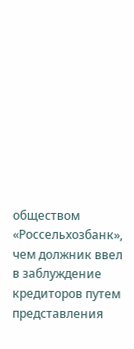обществом «Россельхозбанк», чем должник ввел в заблуждение кредиторов путем представления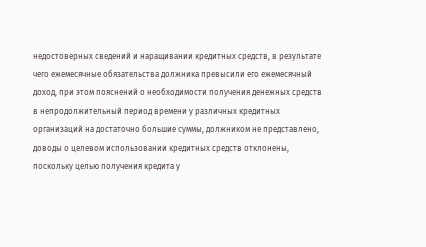недостоверных сведений и наращивании кредитных средств, в результате чего ежемесячные обязательства должника превысили его ежемесячный доход, при этом пояснений о необходимости получения денежных средств в непродолжительный период времени у различных кредитных организаций на достаточно большие суммы, должником не представлено, доводы о целевом использовании кредитных средств отклонены, поскольку целью получения кредита у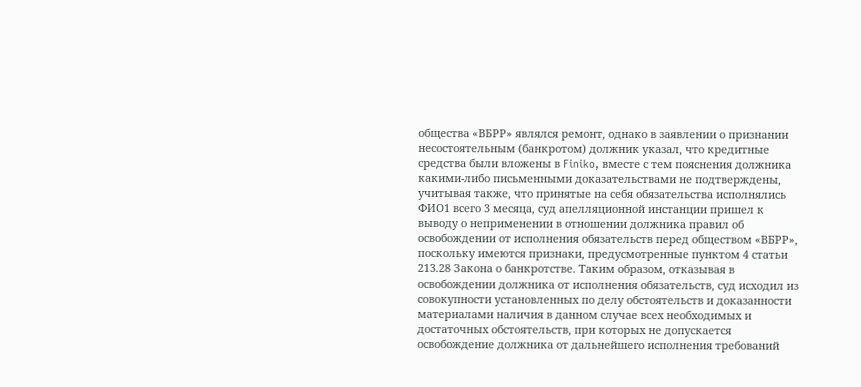общества «ВБРР» являлся ремонт, однако в заявлении о признании несостоятельным (банкротом) должник указал, что кредитные средства были вложены в Finiko, вместе с тем пояснения должника какими-либо письменными доказательствами не подтверждены, учитывая также, что принятые на себя обязательства исполнялись ФИО1 всего 3 месяца, суд апелляционной инстанции пришел к выводу о неприменении в отношении должника правил об освобождении от исполнения обязательств перед обществом «ВБРР», поскольку имеются признаки, предусмотренные пунктом 4 статьи 213.28 Закона о банкротстве. Таким образом, отказывая в освобождении должника от исполнения обязательств, суд исходил из совокупности установленных по делу обстоятельств и доказанности материалами наличия в данном случае всех необходимых и достаточных обстоятельств, при которых не допускается освобождение должника от дальнейшего исполнения требований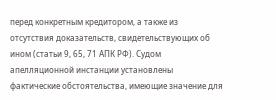перед конкретным кредитором, а также из отсутствия доказательств, свидетельствующих об ином (статьи 9, 65, 71 АПК РФ). Судом апелляционной инстанции установлены фактические обстоятельства, имеющие значение для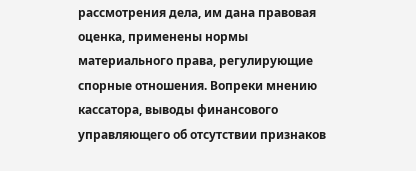рассмотрения дела, им дана правовая оценка, применены нормы материального права, регулирующие спорные отношения. Вопреки мнению кассатора, выводы финансового управляющего об отсутствии признаков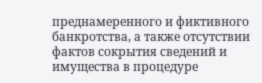преднамеренного и фиктивного банкротства, а также отсутствии фактов сокрытия сведений и имущества в процедуре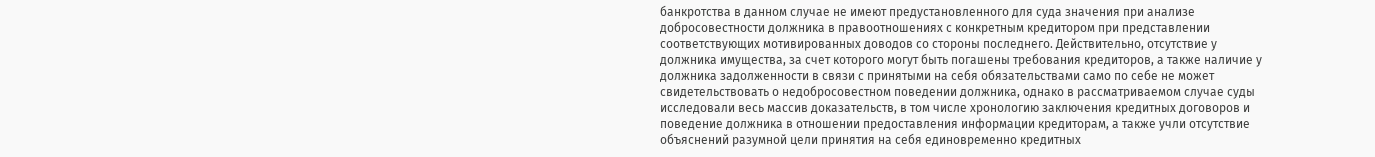банкротства в данном случае не имеют предустановленного для суда значения при анализе добросовестности должника в правоотношениях с конкретным кредитором при представлении соответствующих мотивированных доводов со стороны последнего. Действительно, отсутствие у должника имущества, за счет которого могут быть погашены требования кредиторов, а также наличие у должника задолженности в связи с принятыми на себя обязательствами само по себе не может свидетельствовать о недобросовестном поведении должника, однако в рассматриваемом случае суды исследовали весь массив доказательств, в том числе хронологию заключения кредитных договоров и поведение должника в отношении предоставления информации кредиторам, а также учли отсутствие объяснений разумной цели принятия на себя единовременно кредитных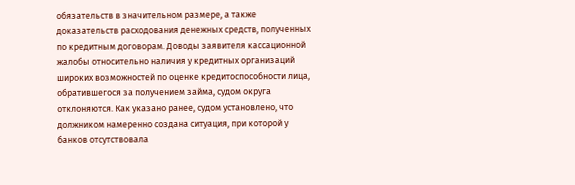обязательств в значительном размере, а также доказательств расходования денежных средств, полученных по кредитным договорам. Доводы заявителя кассационной жалобы относительно наличия у кредитных организаций широких возможностей по оценке кредитоспособности лица, обратившегося за получением займа, судом округа отклоняются. Как указано ранее, судом установлено, что должником намеренно создана ситуация, при которой у банков отсутствовала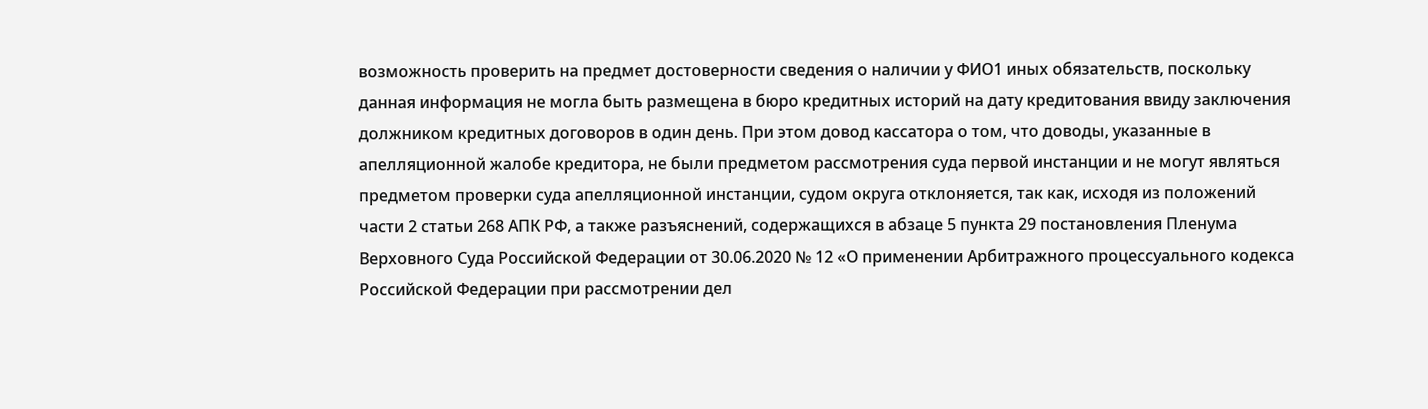возможность проверить на предмет достоверности сведения о наличии у ФИО1 иных обязательств, поскольку данная информация не могла быть размещена в бюро кредитных историй на дату кредитования ввиду заключения должником кредитных договоров в один день. При этом довод кассатора о том, что доводы, указанные в апелляционной жалобе кредитора, не были предметом рассмотрения суда первой инстанции и не могут являться предметом проверки суда апелляционной инстанции, судом округа отклоняется, так как, исходя из положений части 2 статьи 268 АПК РФ, а также разъяснений, содержащихся в абзаце 5 пункта 29 постановления Пленума Верховного Суда Российской Федерации от 30.06.2020 № 12 «О применении Арбитражного процессуального кодекса Российской Федерации при рассмотрении дел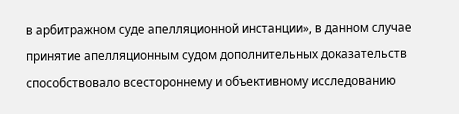в арбитражном суде апелляционной инстанции», в данном случае принятие апелляционным судом дополнительных доказательств способствовало всестороннему и объективному исследованию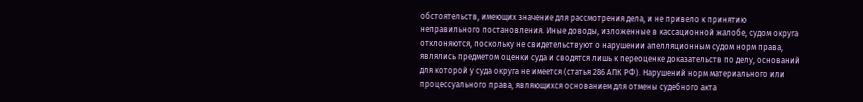обстоятельств, имеющих значение для рассмотрения дела, и не привело к принятию неправильного постановления. Иные доводы, изложенные в кассационной жалобе, судом округа отклоняются, поскольку не свидетельствуют о нарушении апелляционным судом норм права, являлись предметом оценки суда и сводятся лишь к переоценке доказательств по делу, оснований для которой у суда округа не имеется (статья 286 АПК РФ). Нарушений норм материального или процессуального права, являющихся основанием для отмены судебного акта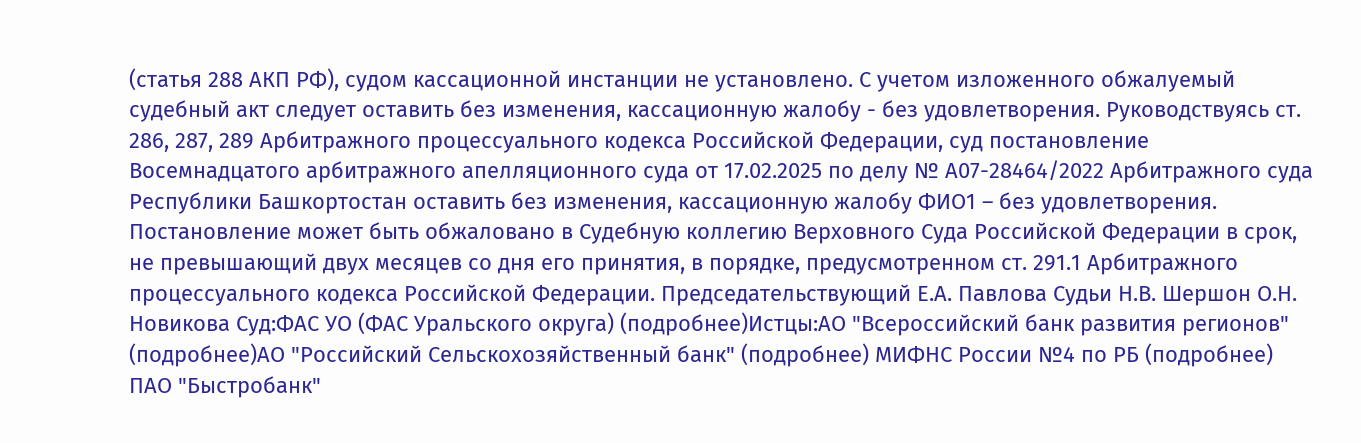(статья 288 АКП РФ), судом кассационной инстанции не установлено. С учетом изложенного обжалуемый судебный акт следует оставить без изменения, кассационную жалобу - без удовлетворения. Руководствуясь ст. 286, 287, 289 Арбитражного процессуального кодекса Российской Федерации, суд постановление Восемнадцатого арбитражного апелляционного суда от 17.02.2025 по делу № А07-28464/2022 Арбитражного суда Республики Башкортостан оставить без изменения, кассационную жалобу ФИО1 – без удовлетворения. Постановление может быть обжаловано в Судебную коллегию Верховного Суда Российской Федерации в срок, не превышающий двух месяцев со дня его принятия, в порядке, предусмотренном ст. 291.1 Арбитражного процессуального кодекса Российской Федерации. Председательствующий Е.А. Павлова Судьи Н.В. Шершон О.Н. Новикова Суд:ФАС УО (ФАС Уральского округа) (подробнее)Истцы:АО "Всероссийский банк развития регионов" (подробнее)АО "Российский Сельскохозяйственный банк" (подробнее) МИФНС России №4 по РБ (подробнее) ПАО "Быстробанк"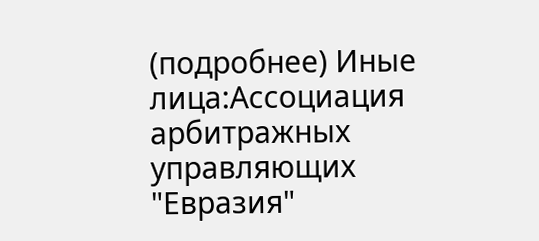(подробнее) Иные лица:Ассоциация арбитражных управляющих "Евразия"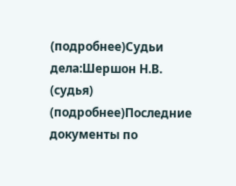(подробнее)Судьи дела:Шершон Н.В. (судья) (подробнее)Последние документы по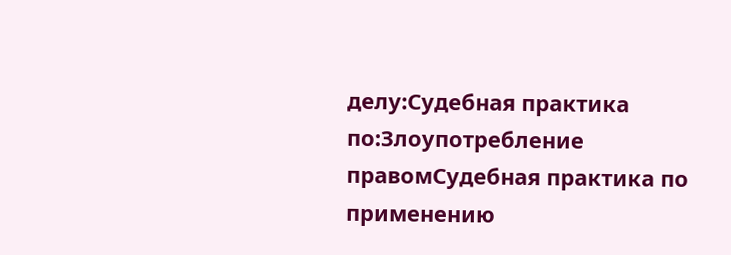делу:Судебная практика по:Злоупотребление правомСудебная практика по применению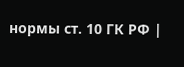нормы ст. 10 ГК РФ |